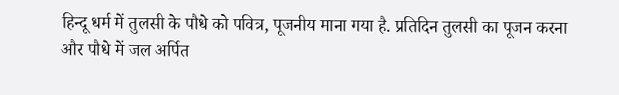हिन्दू धर्म में तुलसी के पौधे को पवित्र, पूजनीय माना गया है. प्रतिदिन तुलसी का पूजन करना और पौधे में जल अर्पित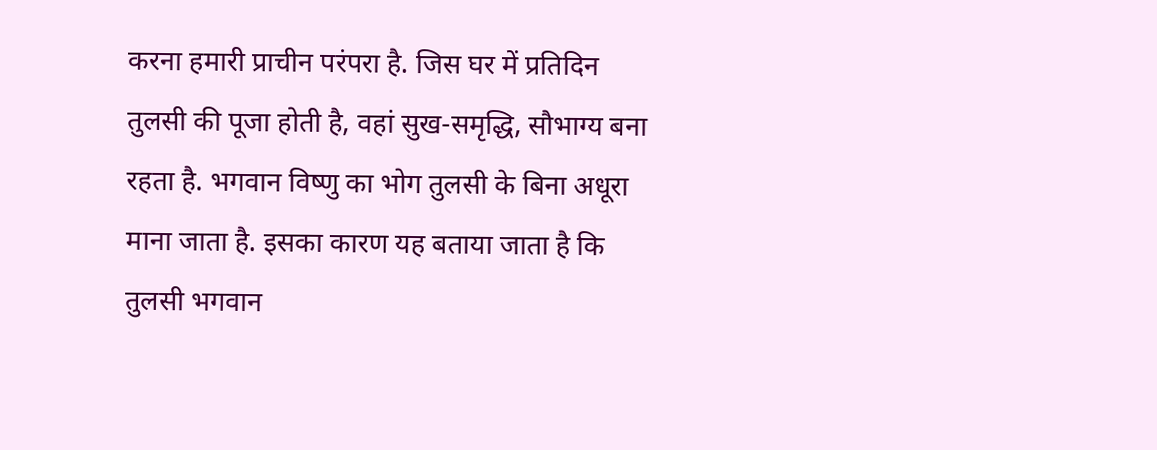करना हमारी प्राचीन परंपरा है. जिस घर में प्रतिदिन तुलसी की पूजा होती है, वहां सुख-समृद्धि, सौभाग्य बना रहता है. भगवान विष्णु का भोग तुलसी के बिना अधूरा माना जाता है. इसका कारण यह बताया जाता है कि तुलसी भगवान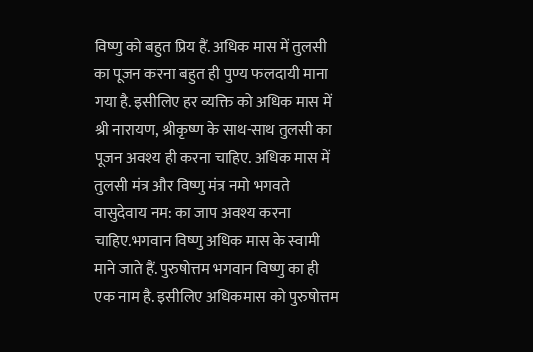विष्णु को बहुत प्रिय हैं. अधिक मास में तुलसी का पूजन करना बहुत ही पुण्य फलदायी माना गया है. इसीलिए हर व्यक्ति को अधिक मास में श्री नारायण, श्रीकृष्ण के साथ-साथ तुलसी का पूजन अवश्य ही करना चाहिए. अधिक मास में तुलसी मंत्र और विष्णु मंत्र नमो भगवते वासुदेवाय नम: का जाप अवश्य करना चाहिए.भगवान विष्णु अधिक मास के स्वामी माने जाते हैं. पुरुषोत्तम भगवान विष्णु का ही एक नाम है. इसीलिए अधिकमास को पुरुषोत्तम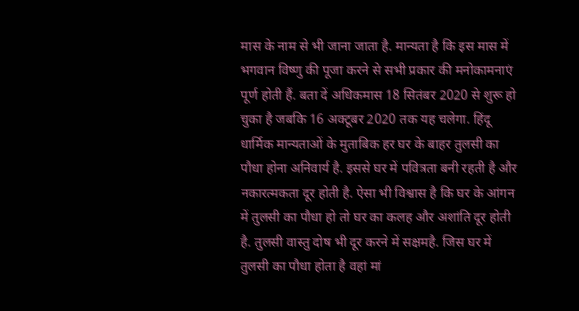मास के नाम से भी जाना जाता है. मान्यता है कि इस मास में भगवान विष्णु की पूजा करने से सभी प्रकार की मनोकामनाएं पूर्ण होती हैं. बता दें अधिकमास 18 सितंबर 2020 से शुरू हो चुका है जबकि 16 अक्टूबर 2020 तक यह चलेगा. हिंदू धार्मिक मान्यताओं के मुताबिक हर घर के बाहर तुलसी का पौधा होना अनिवार्य है. इससे घर में पवित्रता बनी रहती है और नकारत्मकता दूर होती है. ऐसा भी विश्वास है कि घर के आंगन में तुलसी का पौधा हो तो घर का कलह और अशांति दूर होती है. तुलसी वास्तु दोष भी दूर करने में सक्षमहै. जिस घर में तुलसी का पौधा होता है वहां मां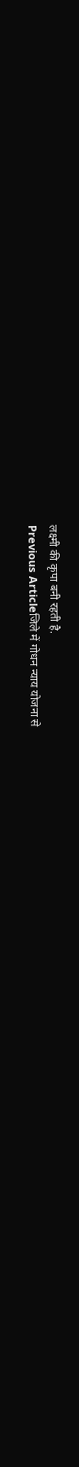लक्ष्मी की कृपा बनी रहती है.
Previous Articleजिले में गोधन न्याय योजना से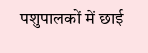पशुपालकों में छाई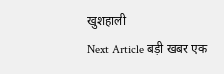खुशहाली
Next Article बड़ी खबर एक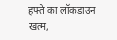हफ्ते का लॉकडाउन खत्म,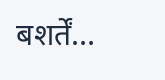बशर्तें…